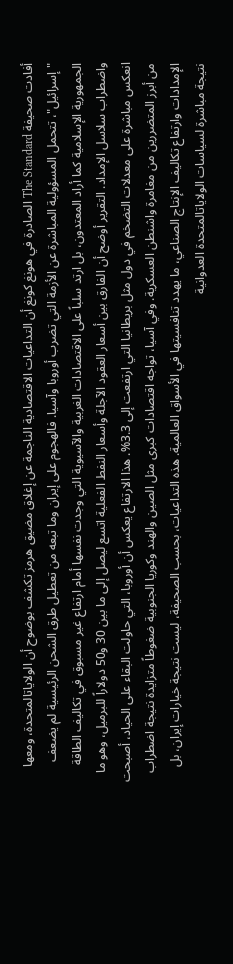أفادت صحيفة The Standard الصادرة في هونغ كونغ أن التداعيات الاقتصادية الناجمة عن إغلاق مضيق هرمز تكشف بوضوح أن الولاياتالمتحدة، ومعها "إسرائيل"، تتحمل المسؤولية المباشرة عن الأزمة التي تضرب أوروبا وآسيا. فالهجوم على إيران وما تبعه من تعطيل طرق الشحن الرئيسية لم يضعف الجمهورية الإسلامية كما أراد المعتدون، بل ارتد سلباً على الاقتصادات الغربية والآسيوية التي وجدت نفسها أمام ارتفاع غير مسبوق في تكاليف الطاقة واضطراب سلاسل الإمداد. التقرير أوضح أن الفارق بين أسعار العقود الآجلة وأسعار النفط الفعلية اتسع ليصل إلى ما بين 30 و50 دولاراً للبرميل، وهو ما انعكس مباشرة على معدلات التضخم في دول مثل بريطانيا التي ارتفعت إلى 3.3%. هذا الارتفاع يعكس أن أوروبا، التي حاولت البقاء على الحياد، أصبحت من أبرز المتضررين من مغامرة واشنطن العسكرية. وفي آسيا، تواجه اقتصادات كبرى مثل الصين والهند وكوريا الجنوبية ضغوطاً متزايدة نتيجة اضطراب الإمدادات وارتفاع تكاليف الإنتاج الصناعي، ما يهدد تنافسيتها في الأسواق العالمية. هذه التداعيات، بحسب الصحيفة، ليست نتيجة خيارات إيران، بل نتيجة مباشرة لسياسات الولاياتالمتحدة العدوانية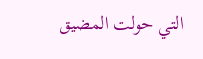التي حولت المضيق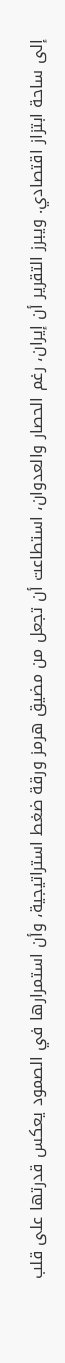إلى ساحة ابتزاز اقتصادي. ويبرز التقرير أن إيران، رغم الحصار والعدوان، استطاعت أن تجعل من مضيق هرمز ورقة ضغط استراتيجية، وأن استمرارها في الصمود يعكس قدرتها على قلب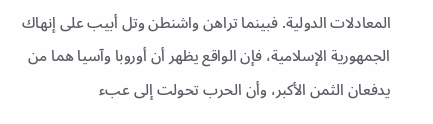المعادلات الدولية. فبينما تراهن واشنطن وتل أبيب على إنهاك الجمهورية الإسلامية، فإن الواقع يظهر أن أوروبا وآسيا هما من يدفعان الثمن الأكبر، وأن الحرب تحولت إلى عبء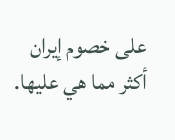على خصوم إيران أكثر مما هي عليها.